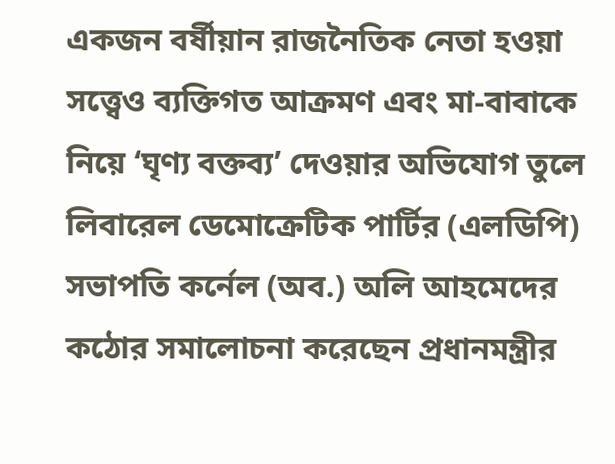একজন বর্ষীয়ান রাজনৈতিক নেতা হওয়া সত্ত্বেও ব্যক্তিগত আক্রমণ এবং মা-বাবাকে নিয়ে ‘ঘৃণ্য বক্তব্য’ দেওয়ার অভিযোগ তুলে লিবারেল ডেমোক্রেটিক পার্টির (এলডিপি) সভাপতি কর্নেল (অব.) অলি আহমেদের কঠোর সমালোচনা করেছেন প্রধানমন্ত্রীর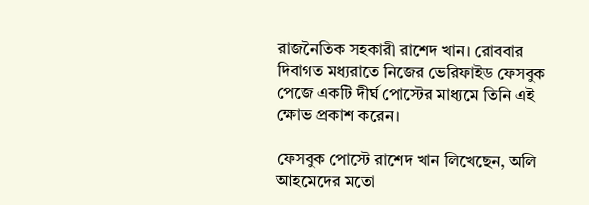রাজনৈতিক সহকারী রাশেদ খান। রোববার দিবাগত মধ্যরাতে নিজের ভেরিফাইড ফেসবুক পেজে একটি দীর্ঘ পোস্টের মাধ্যমে তিনি এই ক্ষোভ প্রকাশ করেন।

ফেসবুক পোস্টে রাশেদ খান লিখেছেন, অলি আহমেদের মতো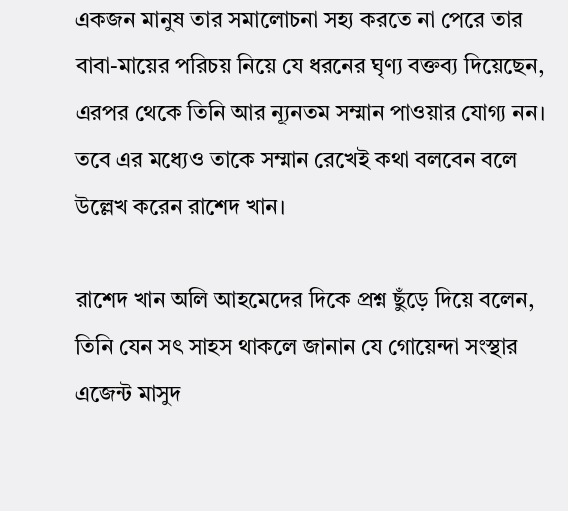একজন মানুষ তার সমালোচনা সহ্য করতে না পেরে তার বাবা-মায়ের পরিচয় নিয়ে যে ধরনের ঘৃণ্য বক্তব্য দিয়েছেন, এরপর থেকে তিনি আর ন্যূনতম সম্মান পাওয়ার যোগ্য নন। তবে এর মধ্যেও তাকে সম্মান রেখেই কথা বলবেন বলে উল্লেখ করেন রাশেদ খান।

রাশেদ খান অলি আহমেদের দিকে প্রশ্ন ছুঁড়ে দিয়ে বলেন, তিনি যেন সৎ সাহস থাকলে জানান যে গোয়েন্দা সংস্থার এজেন্ট মাসুদ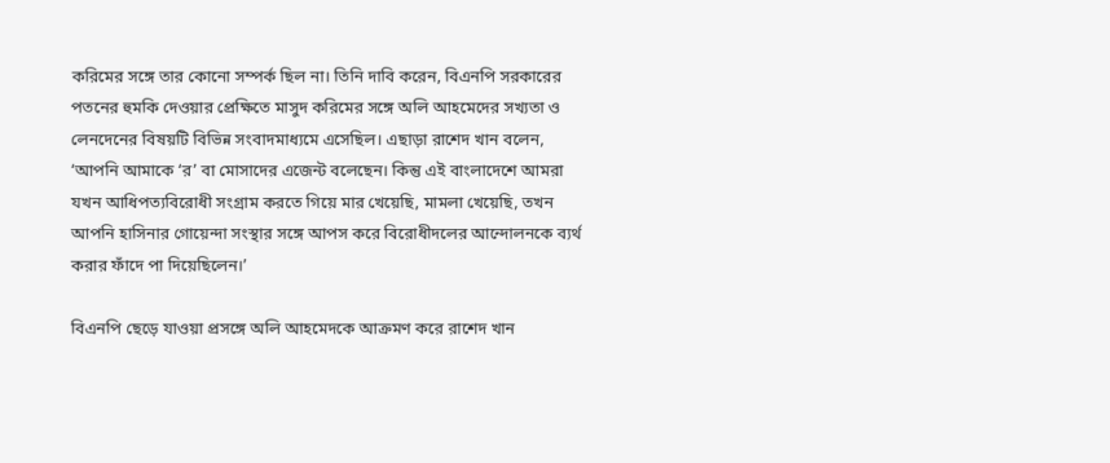করিমের সঙ্গে তার কোনো সম্পর্ক ছিল না। তিনি দাবি করেন, বিএনপি সরকারের পতনের হুমকি দেওয়ার প্রেক্ষিতে মাসুদ করিমের সঙ্গে অলি আহমেদের সখ্যতা ও লেনদেনের বিষয়টি বিভিন্ন সংবাদমাধ্যমে এসেছিল। এছাড়া রাশেদ খান বলেন, ‘আপনি আমাকে ‘র’ বা মোসাদের এজেন্ট বলেছেন। কিন্তু এই বাংলাদেশে আমরা যখন আধিপত্যবিরোধী সংগ্রাম করতে গিয়ে মার খেয়েছি, মামলা খেয়েছি, তখন আপনি হাসিনার গোয়েন্দা সংস্থার সঙ্গে আপস করে বিরোধীদলের আন্দোলনকে ব্যর্থ করার ফাঁদে পা দিয়েছিলেন।’

বিএনপি ছেড়ে যাওয়া প্রসঙ্গে অলি আহমেদকে আক্রমণ করে রাশেদ খান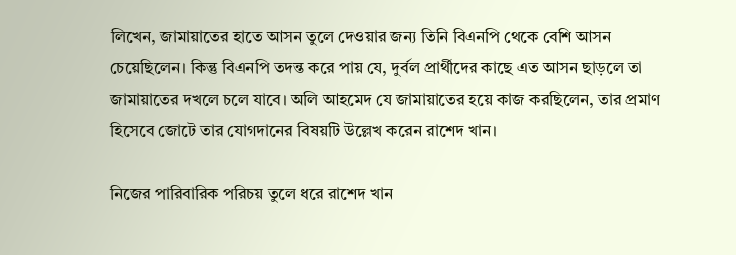লিখেন, জামায়াতের হাতে আসন তুলে দেওয়ার জন্য তিনি বিএনপি থেকে বেশি আসন চেয়েছিলেন। কিন্তু বিএনপি তদন্ত করে পায় যে, দুর্বল প্রার্থীদের কাছে এত আসন ছাড়লে তা জামায়াতের দখলে চলে যাবে। অলি আহমেদ যে জামায়াতের হয়ে কাজ করছিলেন, তার প্রমাণ হিসেবে জোটে তার যোগদানের বিষয়টি উল্লেখ করেন রাশেদ খান।

নিজের পারিবারিক পরিচয় তুলে ধরে রাশেদ খান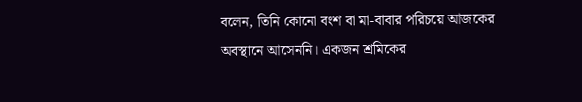বলেন, তিনি কোনো বংশ বা মা-বাবার পরিচয়ে আজকের অবস্থানে আসেননি। একজন শ্রমিকের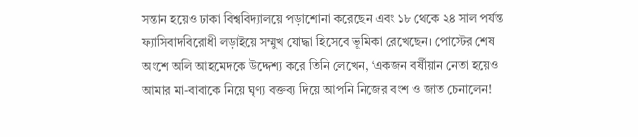সন্তান হয়েও ঢাকা বিশ্ববিদ্যালয়ে পড়াশোনা করেছেন এবং ১৮ থেকে ২৪ সাল পর্যন্ত ফ্যাসিবাদবিরোধী লড়াইয়ে সম্মুখ যোদ্ধা হিসেবে ভূমিকা রেখেছেন। পোস্টের শেষ অংশে অলি আহমেদকে উদ্দেশ্য করে তিনি লেখেন, ‘একজন বর্ষীয়ান নেতা হয়েও আমার মা-বাবাকে নিয়ে ঘৃণ্য বক্তব্য দিয়ে আপনি নিজের বংশ ও জাত চেনালেন!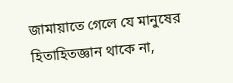জামায়াতে গেলে যে মানুষের হিতাহিতজ্ঞান থাকে না,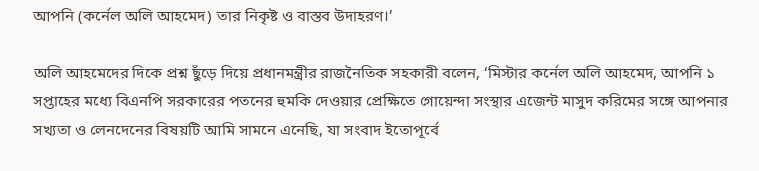আপনি (কর্নেল অলি আহমেদ) তার নিকৃষ্ট ও বাস্তব উদাহরণ।’

অলি আহমেদের দিকে প্রশ্ন ছুঁড়ে দিয়ে প্রধানমন্ত্রীর রাজনৈতিক সহকারী বলেন, ‘মিস্টার কর্নেল অলি আহমেদ, আপনি ১ সপ্তাহের মধ্যে বিএনপি সরকারের পতনের হুমকি দেওয়ার প্রেক্ষিতে গোয়েন্দা সংস্থার এজেন্ট মাসুদ করিমের সঙ্গে আপনার সখ্যতা ও লেনদেনের বিষয়টি আমি সামনে এনেছি, যা সংবাদ ইতোপূর্বে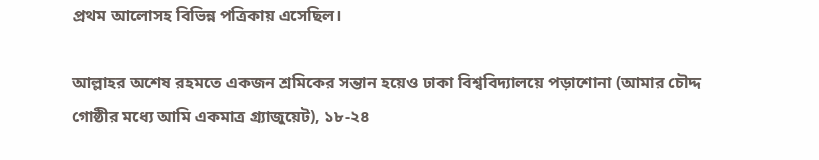প্রথম আলোসহ বিভিন্ন পত্রিকায় এসেছিল।

আল্লাহর অশেষ রহমতে একজন শ্রমিকের সন্তান হয়েও ঢাকা বিশ্ববিদ্যালয়ে পড়াশোনা (আমার চৌদ্দ গোষ্ঠীর মধ্যে আমি একমাত্র গ্র্যাজুয়েট), ১৮-২৪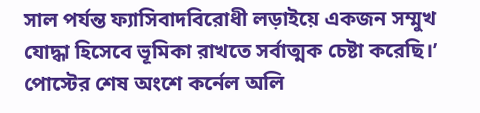সাল পর্যন্ত ফ্যাসিবাদবিরোধী লড়াইয়ে একজন সম্মুখ যোদ্ধা হিসেবে ভূমিকা রাখতে সর্বাত্মক চেষ্টা করেছি।’ পোস্টের শেষ অংশে কর্নেল অলি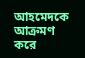আহমেদকে আক্রমণ করে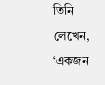তিনি লেখেন, ‘একজন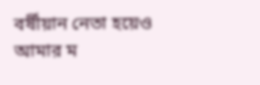বর্ষীয়ান নেতা হয়েও আমার ম